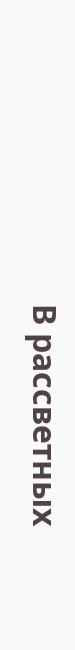В рассветных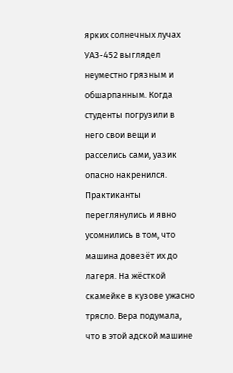ярких солнечных лучах УАЗ-452 выглядел неуместно грязным и обшарпанным. Когда студенты погрузили в него свои вещи и расселись сами, уазик опасно накренился. Практиканты переглянулись и явно усомнились в том, что машина довезёт их до лагеря. На жёсткой скамейке в кузове ужасно трясло. Вера подумала, что в этой адской машине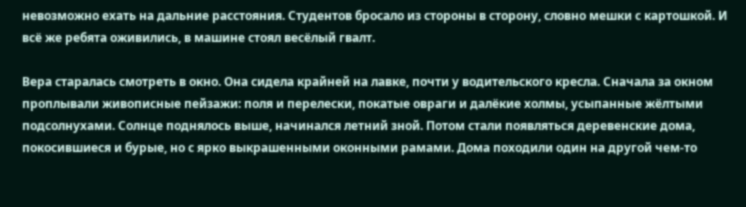невозможно ехать на дальние расстояния. Студентов бросало из стороны в сторону, словно мешки с картошкой. И всё же ребята оживились, в машине стоял весёлый гвалт.

Вера старалась смотреть в окно. Она сидела крайней на лавке, почти у водительского кресла. Сначала за окном проплывали живописные пейзажи: поля и перелески, покатые овраги и далёкие холмы, усыпанные жёлтыми подсолнухами. Солнце поднялось выше, начинался летний зной. Потом стали появляться деревенские дома, покосившиеся и бурые, но с ярко выкрашенными оконными рамами. Дома походили один на другой чем-то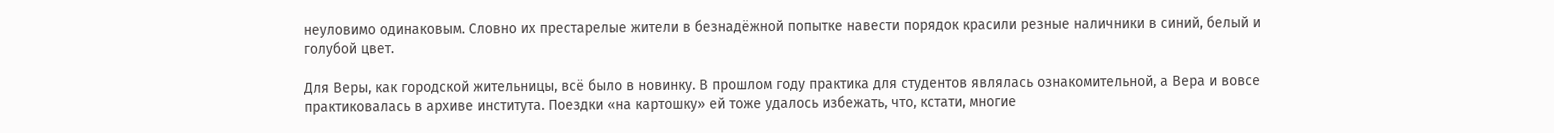неуловимо одинаковым. Словно их престарелые жители в безнадёжной попытке навести порядок красили резные наличники в синий, белый и голубой цвет.

Для Веры, как городской жительницы, всё было в новинку. В прошлом году практика для студентов являлась ознакомительной, а Вера и вовсе практиковалась в архиве института. Поездки «на картошку» ей тоже удалось избежать, что, кстати, многие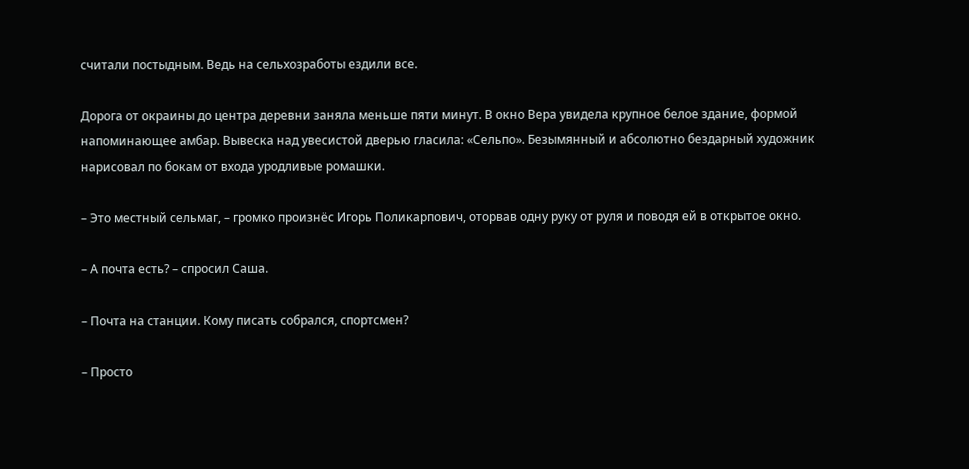считали постыдным. Ведь на сельхозработы ездили все.

Дорога от окраины до центра деревни заняла меньше пяти минут. В окно Вера увидела крупное белое здание, формой напоминающее амбар. Вывеска над увесистой дверью гласила: «Сельпо». Безымянный и абсолютно бездарный художник нарисовал по бокам от входа уродливые ромашки.

– Это местный сельмаг, – громко произнёс Игорь Поликарпович, оторвав одну руку от руля и поводя ей в открытое окно.

– А почта есть? – спросил Саша.

– Почта на станции. Кому писать собрался, спортсмен?

– Просто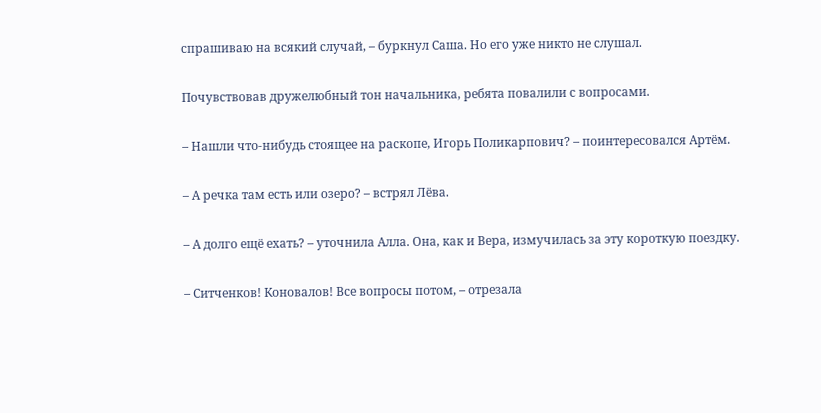спрашиваю на всякий случай, – буркнул Саша. Но его уже никто не слушал.

Почувствовав дружелюбный тон начальника, ребята повалили с вопросами.

– Нашли что-нибудь стоящее на раскопе, Игорь Поликарпович? – поинтересовался Артём.

– А речка там есть или озеро? – встрял Лёва.

– А долго ещё ехать? – уточнила Алла. Она, как и Вера, измучилась за эту короткую поездку.

– Ситченков! Коновалов! Все вопросы потом, – отрезала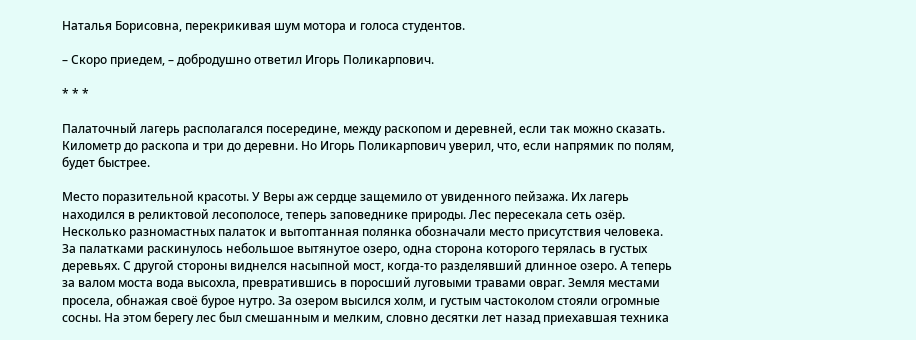Наталья Борисовна, перекрикивая шум мотора и голоса студентов.

– Скоро приедем, – добродушно ответил Игорь Поликарпович.

* * *

Палаточный лагерь располагался посередине, между раскопом и деревней, если так можно сказать. Километр до раскопа и три до деревни. Но Игорь Поликарпович уверил, что, если напрямик по полям, будет быстрее.

Место поразительной красоты. У Веры аж сердце защемило от увиденного пейзажа. Их лагерь находился в реликтовой лесополосе, теперь заповеднике природы. Лес пересекала сеть озёр. Несколько разномастных палаток и вытоптанная полянка обозначали место присутствия человека. За палатками раскинулось небольшое вытянутое озеро, одна сторона которого терялась в густых деревьях. С другой стороны виднелся насыпной мост, когда-то разделявший длинное озеро. А теперь за валом моста вода высохла, превратившись в поросший луговыми травами овраг. Земля местами просела, обнажая своё бурое нутро. За озером высился холм, и густым частоколом стояли огромные сосны. На этом берегу лес был смешанным и мелким, словно десятки лет назад приехавшая техника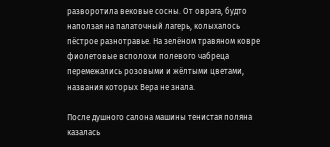разворотила вековые сосны. От оврага, будто наползая на палаточный лагерь, колыхалось пёстрое разнотравье. На зелёном травяном ковре фиолетовые всполохи полевого чабреца перемежались розовыми и жёлтыми цветами, названия которых Вера не знала.

После душного салона машины тенистая поляна казалась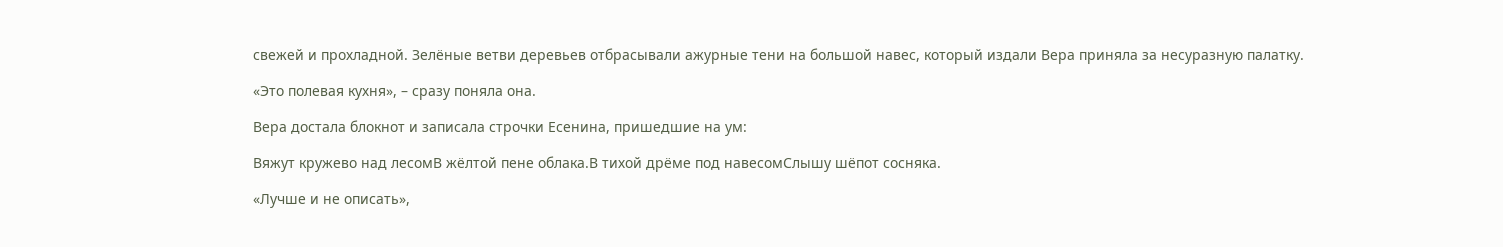свежей и прохладной. Зелёные ветви деревьев отбрасывали ажурные тени на большой навес, который издали Вера приняла за несуразную палатку.

«Это полевая кухня», – сразу поняла она.

Вера достала блокнот и записала строчки Есенина, пришедшие на ум:

Вяжут кружево над лесомВ жёлтой пене облака.В тихой дрёме под навесомСлышу шёпот сосняка.

«Лучше и не описать»,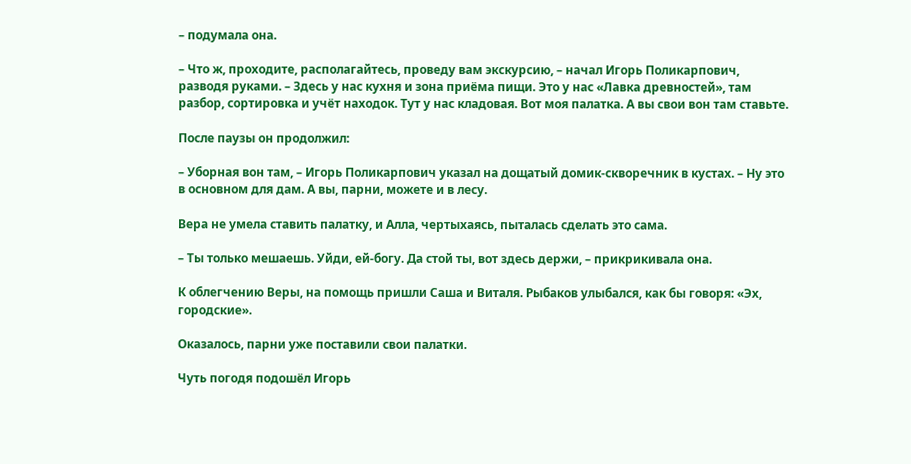– подумала она.

– Что ж, проходите, располагайтесь, проведу вам экскурсию, – начал Игорь Поликарпович, разводя руками. – Здесь у нас кухня и зона приёма пищи. Это у нас «Лавка древностей», там разбор, сортировка и учёт находок. Тут у нас кладовая. Вот моя палатка. А вы свои вон там ставьте.

После паузы он продолжил:

– Уборная вон там, – Игорь Поликарпович указал на дощатый домик-скворечник в кустах. – Ну это в основном для дам. А вы, парни, можете и в лесу.

Вера не умела ставить палатку, и Алла, чертыхаясь, пыталась сделать это сама.

– Ты только мешаешь. Уйди, ей-богу. Да стой ты, вот здесь держи, – прикрикивала она.

К облегчению Веры, на помощь пришли Саша и Виталя. Рыбаков улыбался, как бы говоря: «Эх, городские».

Оказалось, парни уже поставили свои палатки.

Чуть погодя подошёл Игорь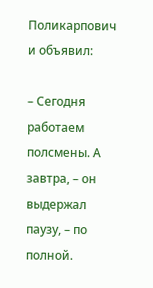Поликарпович и объявил:

– Сегодня работаем полсмены. А завтра, – он выдержал паузу, – по полной.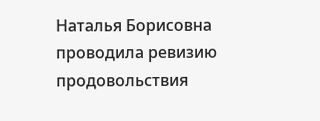Наталья Борисовна проводила ревизию продовольствия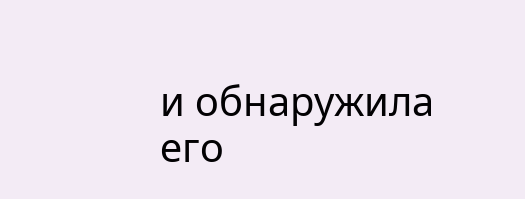и обнаружила его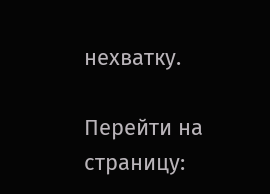нехватку.

Перейти на страницу: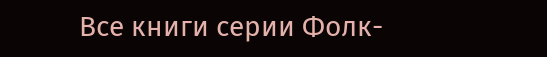Все книги серии Фолк-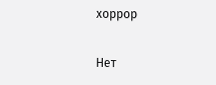хоррор

Нет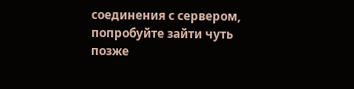соединения с сервером, попробуйте зайти чуть позже